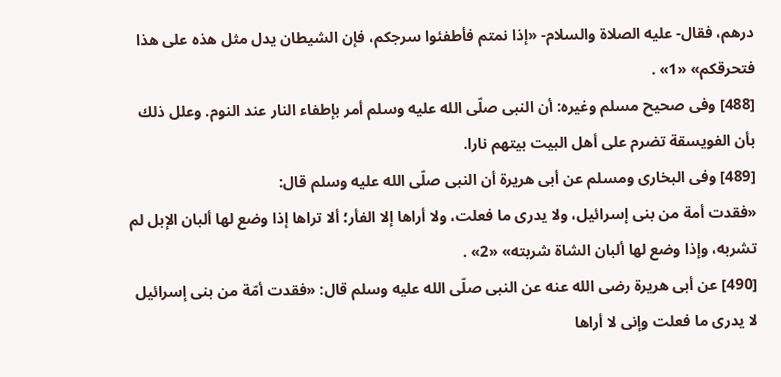درهم، فقال- عليه الصلاة والسلام- «إذا نمتم فأطفئوا سرجكم، فإن الشيطان يدل مثل هذه على هذا فتحرقكم» «1» .
[488] وفى صحيح مسلم وغيره: أن النبى صلّى الله عليه وسلم أمر بإطفاء النار عند النوم. وعلل ذلك بأن الفويسقة تضرم على أهل البيت بيتهم نارا.
[489] وفى البخارى ومسلم عن أبى هريرة أن النبى صلّى الله عليه وسلم قال:
«فقدت أمة من بنى إسرائيل، ولا يدرى ما فعلت، ولا أراها إلا الفأر؛ ألا تراها إذا وضع لها ألبان الإبل لم تشربه، وإذا وضع لها ألبان الشاة شربته» «2» .
[490] عن أبى هريرة رضى الله عنه عن النبى صلّى الله عليه وسلم قال: «فقدت أمّة من بنى إسرائيل لا يدرى ما فعلت وإنى لا أراها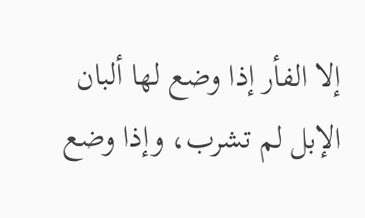إلا الفأر إذا وضع لها ألبان الإبل لم تشرب، وإذا وضع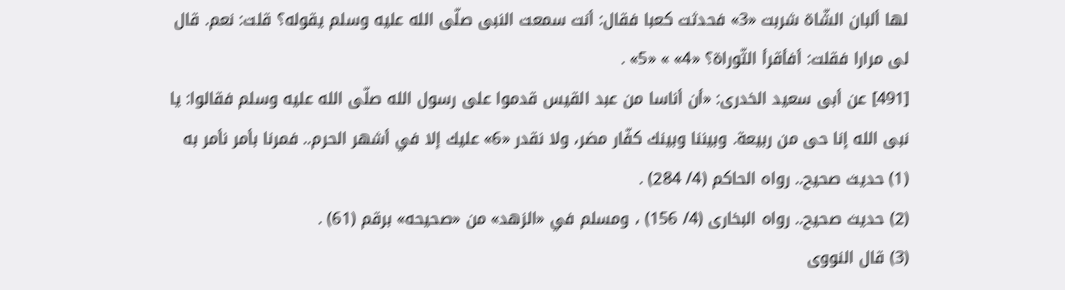لها ألبان الشّاة شربت «3» فحدثت كعبا فقال: أنت سمعت النبى صلّى الله عليه وسلم يقوله؟ قلت: نعم. قال لى مرارا فقلت: أفأقرأ التّوراة؟ «4» » «5» .
[491] عن أبى سعيد الخدرى: «أن أناسا من عبد القيس قدموا على رسول الله صلّى الله عليه وسلم فقالوا: يا نبى الله إنا حى من ربيعة. وبيننا وبينك كفّار مضر، ولا نقدر «6» عليك إلا في أشهر الحرم.. فمرنا بأمر نأمر به
(1) حديث صحيح.. رواه الحاكم (4/ 284) .
(2) حديث صحيح.. رواه البخارى (4/ 156) ، ومسلم في «الزهد» من «صحيحه» برقم (61) .
(3) قال النووى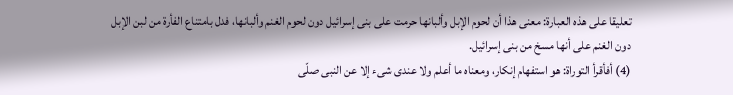تعليقا على هذه العبارة: معنى هذا أن لحوم الإبل وألبانها حرمت على بنى إسرائيل دون لحوم الغنم وألبانها، فدل بامتناع الفأرة من لبن الإبل دون الغنم على أنها مسخ من بنى إسرائيل.
(4) أفأقرأ التوراة: هو استفهام إنكار، ومعناه ما أعلم ولا عندى شىء إلا عن النبى صلّى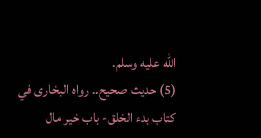الله عليه وسلم.
(5) حديث صحيح.. رواه البخارى في كتاب بدء الخلق- باب خير مال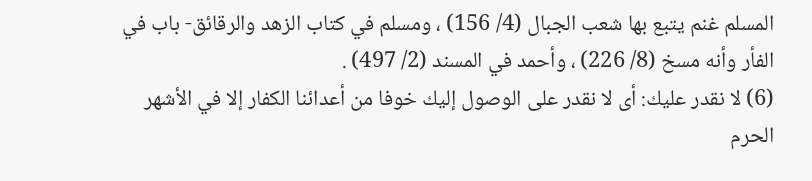المسلم غنم يتبع بها شعب الجبال (4/ 156) ، ومسلم في كتاب الزهد والرقائق- باب في الفأر وأنه مسخ (8/ 226) ، وأحمد في المسند (2/ 497) .
(6) لا نقدر عليك: أى لا نقدر على الوصول إليك خوفا من أعدائنا الكفار إلا في الأشهر الحرم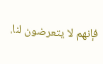فإنهم لا يتعرضون لنا.